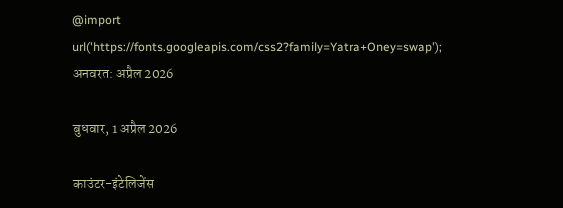@import url('https://fonts.googleapis.com/css2?family=Yatra+Oney=swap'); अनवरत: अप्रैल 2026

बुधवार, 1 अप्रैल 2026

काउंटर-इंटेलिजेंस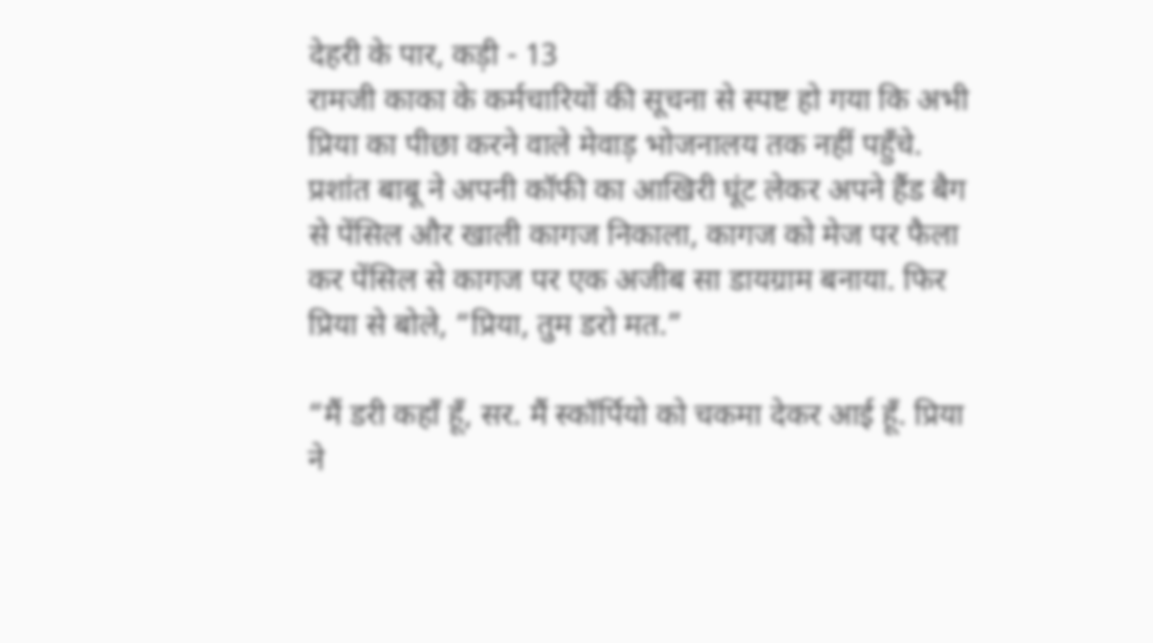देहरी के पार, कड़ी - 13
रामजी काका के कर्मचारियों की सूचना से स्पष्ट हो गया कि अभी प्रिया का पीछा करने वाले मेवाड़ भोजनालय तक नहीं पहुँचे. प्रशांत बाबू ने अपनी कॉफी का आखिरी घूंट लेकर अपने हैंड बैग से पेंसिल और खाली कागज निकाला, कागज को मेज पर फैला कर पेंसिल से कागज पर एक अजीब सा डायग्राम बनाया. फिर प्रिया से बोले, “प्रिया, तुम डरो मत.”

“मैं डरी कहाँ हूँ, सर. मैं स्कॉर्पियो को चकमा देकर आई हूँ. प्रिया ने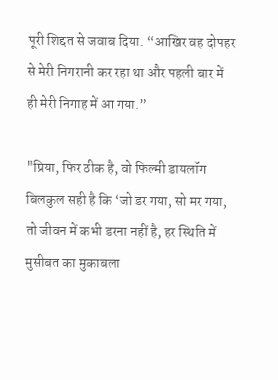पूरी शिद्दत से जवाब दिया. “आखिर वह दोपहर से मेरी निगरानी कर रहा था और पहली बार में ही मेरी निगाह में आ गया.”

"प्रिया, फिर ठीक है, वो फिल्मी डायलॉग बिलकुल सही है कि ‘जो डर गया, सो मर गया, तो जीवन में कभी डरना नहीं है, हर स्थिति में मुसीबत का मुकाबला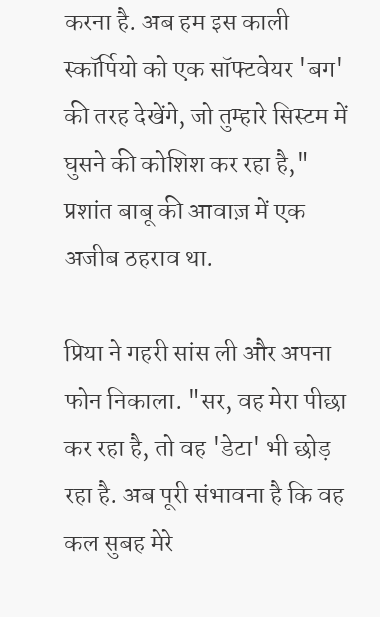करना है. अब हम इस काली स्कॉर्पियो को एक सॉफ्टवेयर 'बग' की तरह देखेंगे, जो तुम्हारे सिस्टम में घुसने की कोशिश कर रहा है," प्रशांत बाबू की आवाज़ में एक अजीब ठहराव था.

प्रिया ने गहरी सांस ली और अपना फोन निकाला. "सर, वह मेरा पीछा कर रहा है, तो वह 'डेटा' भी छोड़ रहा है. अब पूरी संभावना है कि वह कल सुबह मेरे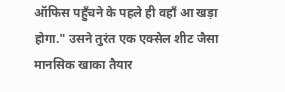ऑफिस पहुँचने के पहले ही वहाँ आ खड़ा होगा." उसने तुरंत एक एक्सेल शीट जैसा मानसिक खाका तैयार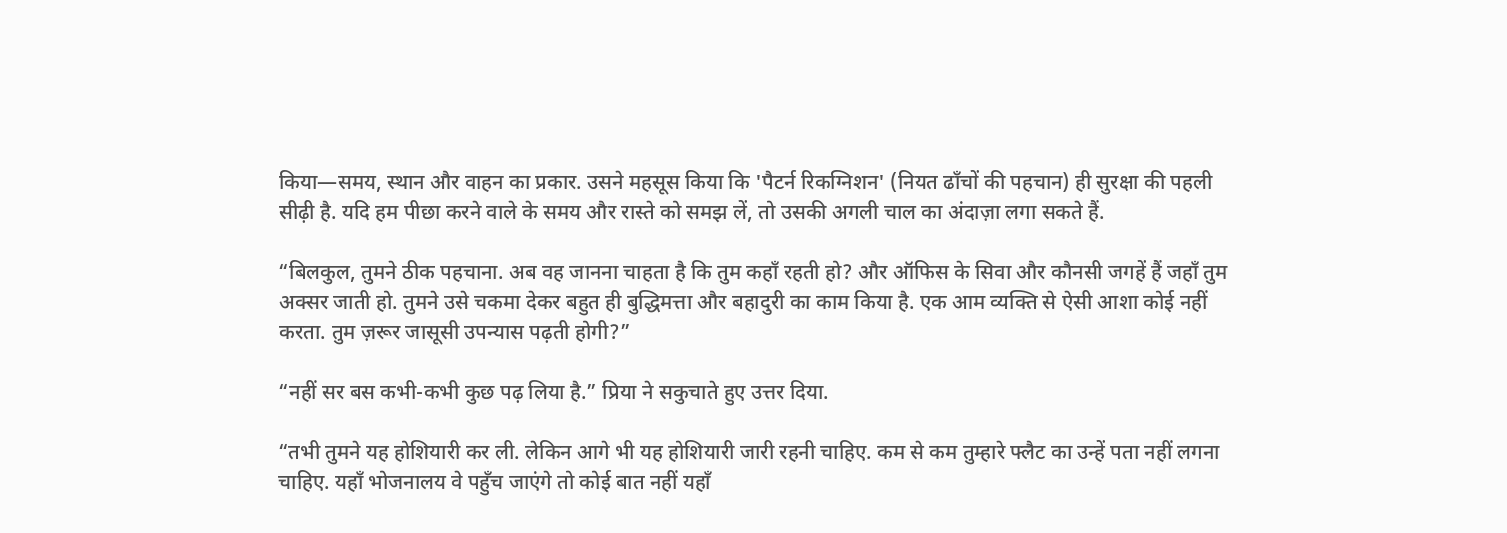किया—समय, स्थान और वाहन का प्रकार. उसने महसूस किया कि 'पैटर्न रिकग्निशन' (नियत ढाँचों की पहचान) ही सुरक्षा की पहली सीढ़ी है. यदि हम पीछा करने वाले के समय और रास्ते को समझ लें, तो उसकी अगली चाल का अंदाज़ा लगा सकते हैं.

“बिलकुल, तुमने ठीक पहचाना. अब वह जानना चाहता है कि तुम कहाँ रहती हो? और ऑफिस के सिवा और कौनसी जगहें हैं जहाँ तुम अक्सर जाती हो. तुमने उसे चकमा देकर बहुत ही बुद्धिमत्ता और बहादुरी का काम किया है. एक आम व्यक्ति से ऐसी आशा कोई नहीं करता. तुम ज़रूर जासूसी उपन्यास पढ़ती होगी?”

“नहीं सर बस कभी-कभी कुछ पढ़ लिया है.” प्रिया ने सकुचाते हुए उत्तर दिया.

“तभी तुमने यह होशियारी कर ली. लेकिन आगे भी यह होशियारी जारी रहनी चाहिए. कम से कम तुम्हारे फ्लैट का उन्हें पता नहीं लगना चाहिए. यहाँ भोजनालय वे पहुँच जाएंगे तो कोई बात नहीं यहाँ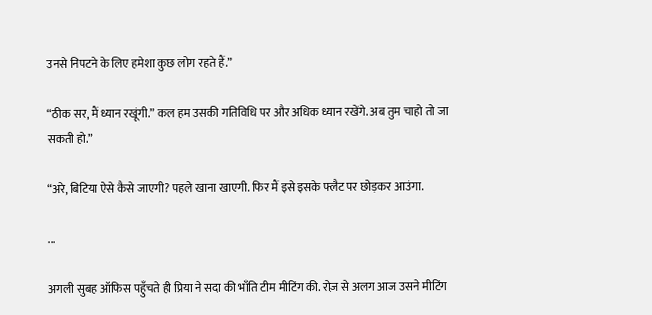उनसे निपटने के लिए हमेशा कुछ लोग रहते हैं.”

“ठीक सर, मैं ध्यान रखूंगी.” कल हम उसकी गतिविधि पर और अधिक ध्यान रखेंगे. अब तुम चाहो तो जा सकती हो.”

“अरे, बिटिया ऐसे कैसे जाएगी? पहले खाना खाएगी. फिर मैं इसे इसके फ्लैट पर छोड़कर आउंगा.

...

अगली सुबह ऑफिस पहुँचते ही प्रिया ने सदा की भाँति टीम मीटिंग की. रोज़ से अलग आज उसने मीटिंग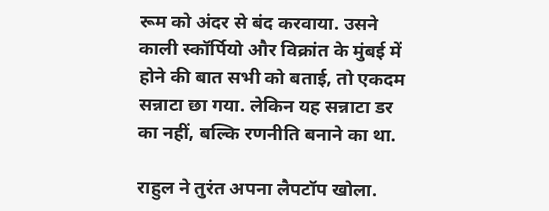रूम को अंदर से बंद करवाया. उसने काली स्कॉर्पियो और विक्रांत के मुंबई में होने की बात सभी को बताई, तो एकदम सन्नाटा छा गया. लेकिन यह सन्नाटा डर का नहीं, बल्कि रणनीति बनाने का था.

राहुल ने तुरंत अपना लैपटॉप खोला.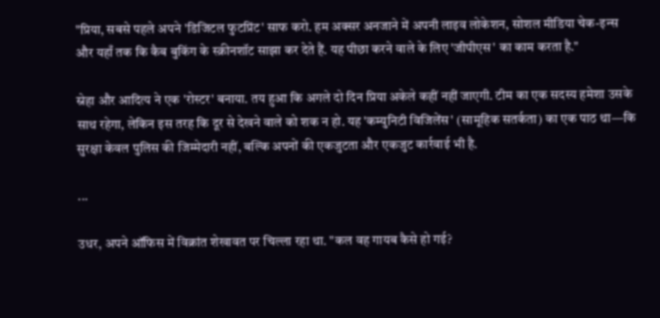"प्रिया, सबसे पहले अपने 'डिजिटल फुटप्रिंट' साफ करो. हम अक्सर अनजाने में अपनी लाइव लोकेशन, सोशल मीडिया चेक-इन्स और यहाँ तक कि कैब बुकिंग के स्क्रीनशॉट साझा कर देते हैं. यह पीछा करने वाले के लिए 'जीपीएस' का काम करता है."

स्नेहा और आदित्य ने एक 'रोस्टर' बनाया. तय हुआ कि अगले दो दिन प्रिया अकेले कहीं नहीं जाएगी. टीम का एक सदस्य हमेशा उसके साथ रहेगा, लेकिन इस तरह कि दूर से देखने वाले को शक न हो. यह 'कम्युनिटी विजिलेंस' (सामूहिक सतर्कता) का एक पाठ था—कि सुरक्षा केवल पुलिस की जिम्मेदारी नहीं, बल्कि अपनों की एकजुटता और एकजुट कार्रवाई भी है.

...

उधर, अपने ऑफिस में विक्रांत शेखावत पर चिल्ला रहा था. "कल वह गायब कैसे हो गई?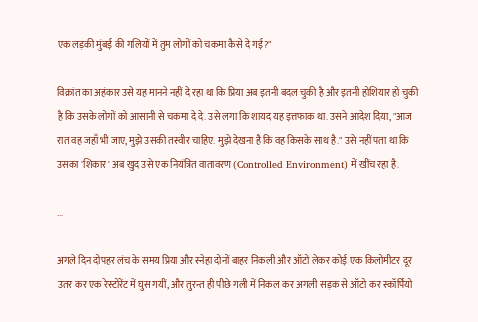एक लड़की मुंबई की गलियों में तुम लोगों को चकमा कैसे दे गई?"

विक्रांत का अहंकार उसे यह मानने नहीं दे रहा था कि प्रिया अब इतनी बदल चुकी है और इतनी होशियार हो चुकी है कि उसके लोगों को आसानी से चकमा दे दे. उसे लगा कि शायद यह इत्तफाक था. उसने आदेश दिया, "आज रात वह जहाँ भी जाए, मुझे उसकी तस्वीर चाहिए. मुझे देखना है कि वह किसके साथ है." उसे नहीं पता था कि उसका 'शिकार' अब खुद उसे एक नियंत्रित वातावरण (Controlled Environment) में खींच रहा है.

...

अगले दिन दोपहर लंच के समय प्रिया और स्नेहा दोनों बाहर निकली और ऑटो लेकर कोई एक किलोमीटर दूर उतर कर एक रेस्टोरेंट में घुस गयीं, और तुरन्त ही पीछे गली में निकल कर अगली सड़क से ऑटो कर स्कॉर्पियो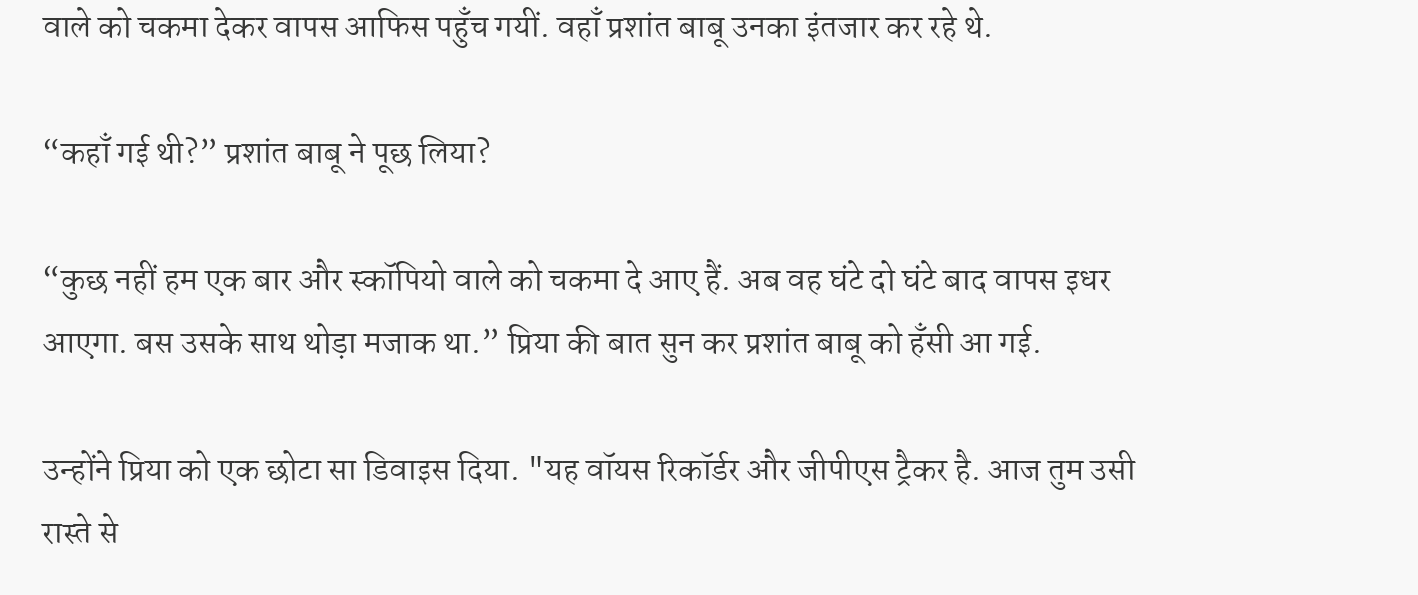वाले को चकमा देकर वापस आफिस पहुँच गयीं. वहाँ प्रशांत बाबू उनका इंतजार कर रहे थे.

“कहाँ गई थी?” प्रशांत बाबू ने पूछ लिया?

“कुछ नहीं हम एक बार और स्कॉपियो वाले को चकमा दे आए हैं. अब वह घंटे दो घंटे बाद वापस इधर आएगा. बस उसके साथ थोड़ा मजाक था.” प्रिया की बात सुन कर प्रशांत बाबू को हँसी आ गई.

उन्होंने प्रिया को एक छोटा सा डिवाइस दिया. "यह वॉयस रिकॉर्डर और जीपीएस ट्रैकर है. आज तुम उसी रास्ते से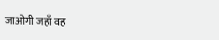जाओगी जहाँ वह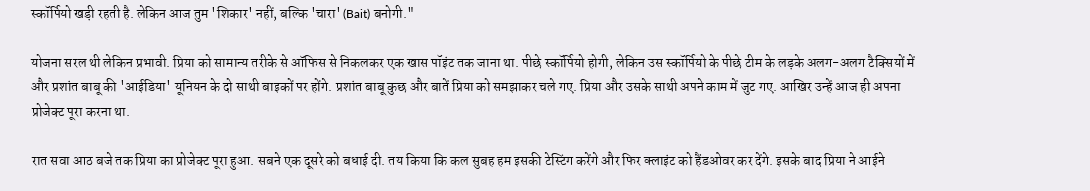स्कॉर्पियो खड़ी रहती है. लेकिन आज तुम 'शिकार' नहीं, बल्कि 'चारा' (Bait) बनोगी."

योजना सरल थी लेकिन प्रभावी. प्रिया को सामान्य तरीके से ऑफिस से निकलकर एक खास पॉइंट तक जाना था. पीछे स्कॉर्पियो होगी, लेकिन उस स्कॉर्पियो के पीछे टीम के लड़के अलग-अलग टैक्सियों में और प्रशांत बाबू की 'आईडिया' यूनियन के दो साथी बाइकों पर होंगे. प्रशांत बाबू कुछ और बातें प्रिया को समझाकर चले गए. प्रिया और उसके साथी अपने काम में जुट गए. आखिर उन्हें आज ही अपना प्रोजेक्ट पूरा करना था.

रात सवा आठ बजे तक प्रिया का प्रोजेक्ट पूरा हुआ. सबने एक दूसरे को बधाई दी. तय किया कि कल सुबह हम इसकी टेस्टिंग करेंगे और फिर क्लाइंट को हैंडओवर कर देंगे. इसके बाद प्रिया ने आईने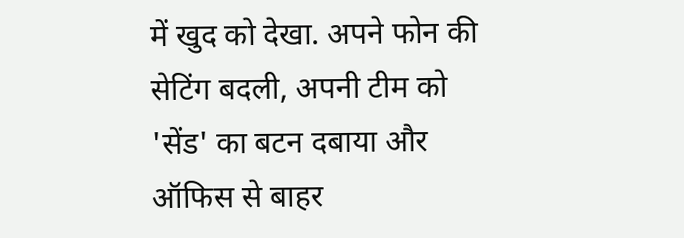में खुद को देखा. अपने फोन की सेटिंग बदली, अपनी टीम को 'सेंड' का बटन दबाया और ऑफिस से बाहर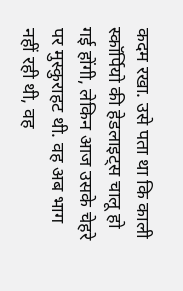कदम रखा. उसे पता था कि काली स्कॉर्पियो की हेडलाइट्स चालू हो गई होंगी, लेकिन आज उसके चेहरे पर मुस्कुराहट थी. वह अब भाग नहीं रही थी, वह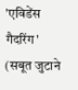'एविडेंस गैदरिंग' (सबूत जुटाने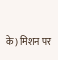के) मिशन पर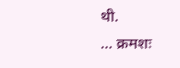थी.
... क्रमशः